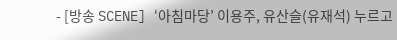- [방송 SCENE] ‘아침마당’ 이용주, 유산슬(유재석) 누르고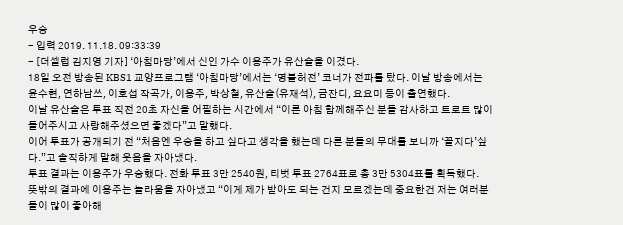우승
- 입력 2019. 11.18. 09:33:39
- [더셀럽 김지영 기자] ‘아침마당’에서 신인 가수 이용주가 유산슬을 이겼다.
18일 오전 방송된 KBS1 교양프로그램 ‘아침마당’에서는 ‘명불허전’ 코너가 전파를 탔다. 이날 방송에서는 윤수현, 연하남쓰, 이호섭 작곡가, 이용주, 박상철, 유산슬(유재석), 금잔디, 요요미 등이 출연했다.
이날 유산슬은 투표 직전 20초 자신을 어필하는 시간에서 “이른 아침 함께해주신 분들 감사하고 트로트 많이 들어주시고 사랑해주셨으면 좋겠다”고 말했다.
이어 투표가 공개되기 전 “처음엔 우승을 하고 싶다고 생각을 했는데 다른 분들의 무대를 보니까 ‘꼴지다’싶다.”고 솔직하게 말해 웃음을 자아냈다.
투표 결과는 이용주가 우승했다. 전화 투표 3만 2540원, 티벗 투표 2764표로 총 3만 5304표를 획득했다.
뜻밖의 결과에 이용주는 놀라움을 자아냈고 “이게 제가 받아도 되는 건지 모르겠는데 중요한건 저는 여러분들이 많이 좋아해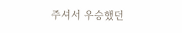주셔서 우승했던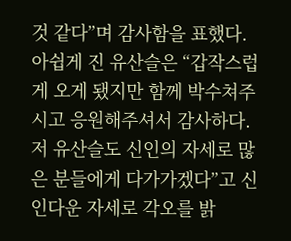것 같다”며 감사함을 표했다.
아쉽게 진 유산슬은 “갑작스럽게 오게 됐지만 함께 박수쳐주시고 응원해주셔서 감사하다. 저 유산슬도 신인의 자세로 많은 분들에게 다가가겠다”고 신인다운 자세로 각오를 밝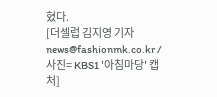혔다.
[더셀럽 김지영 기자 news@fashionmk.co.kr / 사진= KBS1 '아침마당' 캡처]